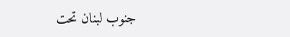جنوب لبنان تحت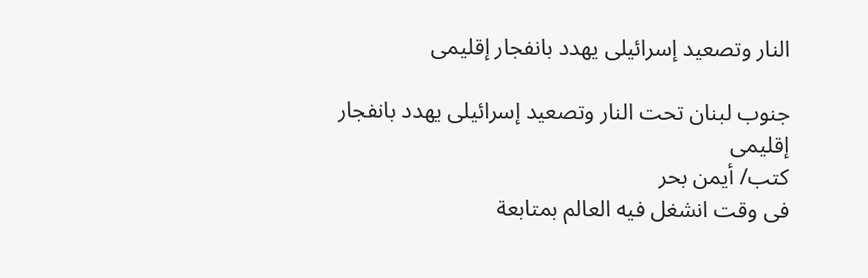النار وتصعيد إسرائيلى يهدد بانفجار إقليمى

جنوب لبنان تحت النار وتصعيد إسرائيلى يهدد بانفجار إقليمى
كتب/ أيمن بحر
فى وقت انشغل فيه العالم بمتابعة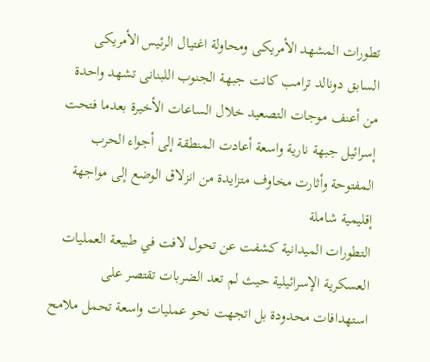تطورات المشهد الأمريكى ومحاولة اغتيال الرئيس الأمريكى السابق دونالد ترامب كانت جبهة الجنوب اللبنانى تشهد واحدة من أعنف موجات التصعيد خلال الساعات الأخيرة بعدما فتحت إسرائيل جبهة نارية واسعة أعادت المنطقة إلى أجواء الحرب المفتوحة وأثارت مخاوف متزايدة من انزلاق الوضع إلى مواجهة إقليمية شاملة
التطورات الميدانية كشفت عن تحول لافت في طبيعة العمليات العسكرية الإسرائيلية حيث لم تعد الضربات تقتصر على استهدافات محدودة بل اتجهت نحو عمليات واسعة تحمل ملامح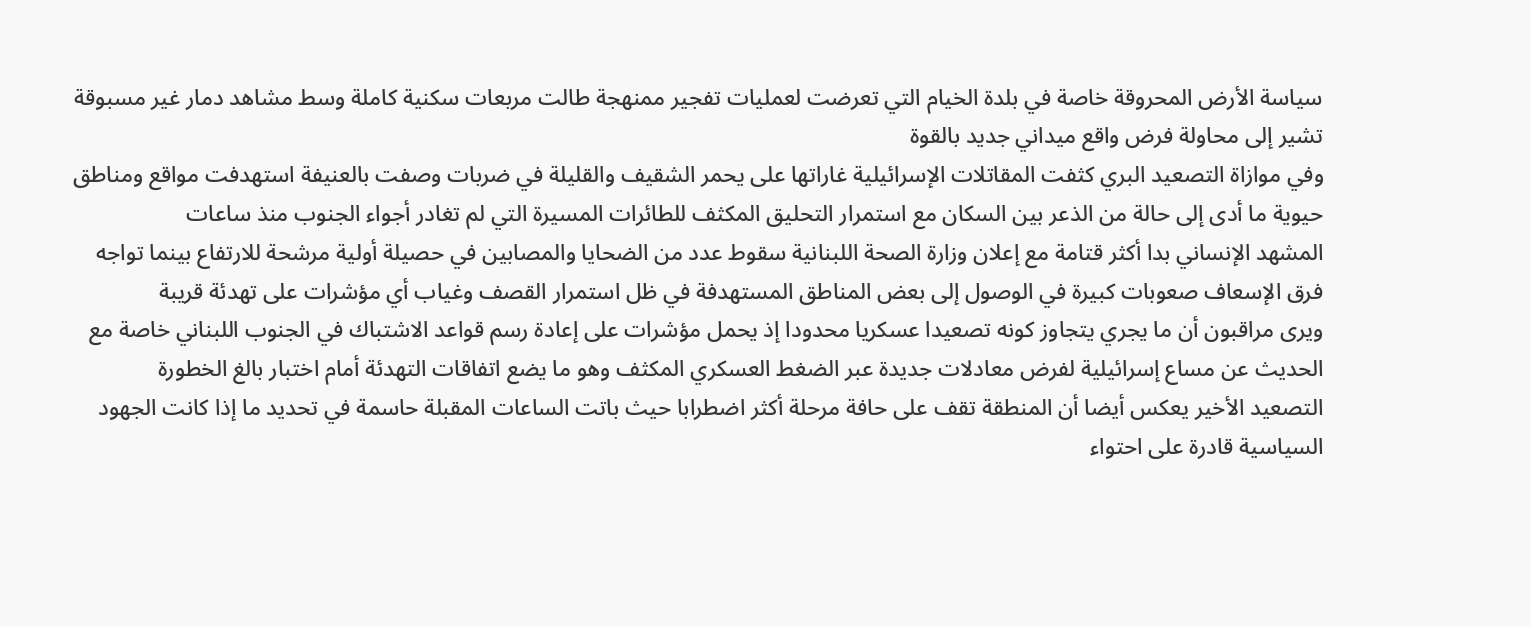سياسة الأرض المحروقة خاصة في بلدة الخيام التي تعرضت لعمليات تفجير ممنهجة طالت مربعات سكنية كاملة وسط مشاهد دمار غير مسبوقة تشير إلى محاولة فرض واقع ميداني جديد بالقوة
وفي موازاة التصعيد البري كثفت المقاتلات الإسرائيلية غاراتها على يحمر الشقيف والقليلة في ضربات وصفت بالعنيفة استهدفت مواقع ومناطق حيوية ما أدى إلى حالة من الذعر بين السكان مع استمرار التحليق المكثف للطائرات المسيرة التي لم تغادر أجواء الجنوب منذ ساعات
المشهد الإنساني بدا أكثر قتامة مع إعلان وزارة الصحة اللبنانية سقوط عدد من الضحايا والمصابين في حصيلة أولية مرشحة للارتفاع بينما تواجه فرق الإسعاف صعوبات كبيرة في الوصول إلى بعض المناطق المستهدفة في ظل استمرار القصف وغياب أي مؤشرات على تهدئة قريبة
ويرى مراقبون أن ما يجري يتجاوز كونه تصعيدا عسكريا محدودا إذ يحمل مؤشرات على إعادة رسم قواعد الاشتباك في الجنوب اللبناني خاصة مع الحديث عن مساع إسرائيلية لفرض معادلات جديدة عبر الضغط العسكري المكثف وهو ما يضع اتفاقات التهدئة أمام اختبار بالغ الخطورة
التصعيد الأخير يعكس أيضا أن المنطقة تقف على حافة مرحلة أكثر اضطرابا حيث باتت الساعات المقبلة حاسمة في تحديد ما إذا كانت الجهود السياسية قادرة على احتواء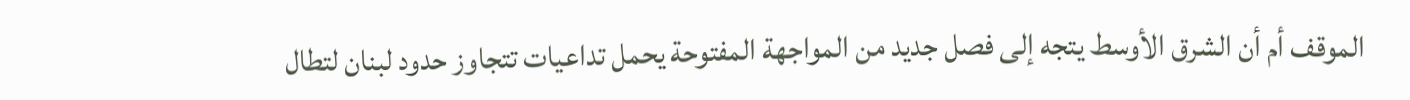الموقف أم أن الشرق الأوسط يتجه إلى فصل جديد من المواجهة المفتوحة يحمل تداعيات تتجاوز حدود لبنان لتطال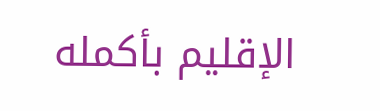الإقليم بأكمله